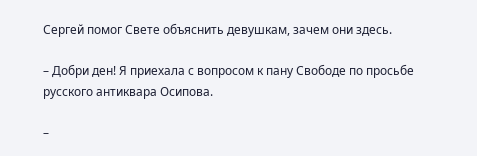Сергей помог Свете объяснить девушкам, зачем они здесь.

– Добри ден! Я приехала с вопросом к пану Свободе по просьбе русского антиквара Осипова.

–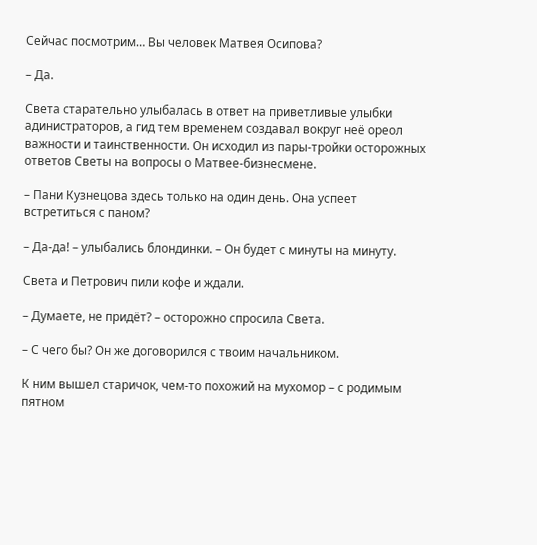Сейчас посмотрим… Вы человек Матвея Осипова?

– Да.

Света старательно улыбалась в ответ на приветливые улыбки адинистраторов, а гид тем временем создавал вокруг неё ореол важности и таинственности. Он исходил из пары-тройки осторожных ответов Светы на вопросы о Матвее-бизнесмене.

– Пани Кузнецова здесь только на один день. Она успеет встретиться с паном?

– Да-да! – улыбались блондинки. – Он будет с минуты на минуту.

Света и Петрович пили кофе и ждали.

– Думаете, не придёт? – осторожно спросила Света.

– С чего бы? Он же договорился с твоим начальником.

К ним вышел старичок, чем-то похожий на мухомор – с родимым пятном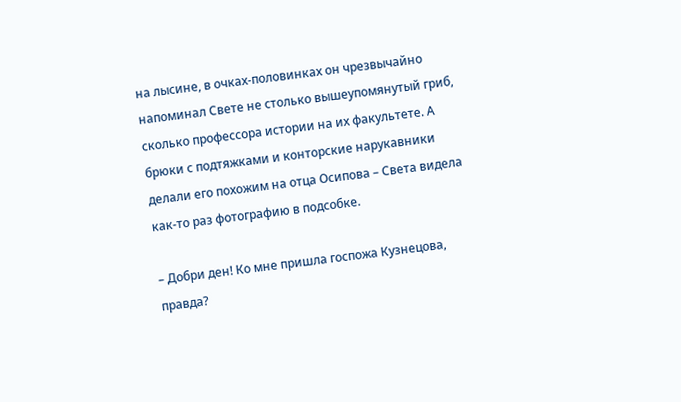на лысине, в очках-половинках он чрезвычайно напоминал Свете не столько вышеупомянутый гриб, сколько профессора истории на их факультете. А брюки с подтяжками и конторские нарукавники делали его похожим на отца Осипова – Света видела как-то раз фотографию в подсобке.

– Добри ден! Ко мне пришла госпожа Кузнецова, правда?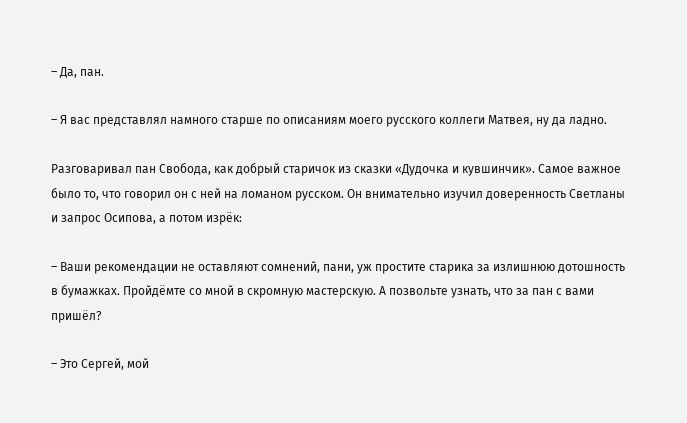– Да, пан.

– Я вас представлял намного старше по описаниям моего русского коллеги Матвея, ну да ладно.

Разговаривал пан Свобода, как добрый старичок из сказки «Дудочка и кувшинчик». Самое важное было то, что говорил он с ней на ломаном русском. Он внимательно изучил доверенность Светланы и запрос Осипова, а потом изрёк:

– Ваши рекомендации не оставляют сомнений, пани, уж простите старика за излишнюю дотошность в бумажках. Пройдёмте со мной в скромную мастерскую. А позвольте узнать, что за пан с вами пришёл?

– Это Сергей, мой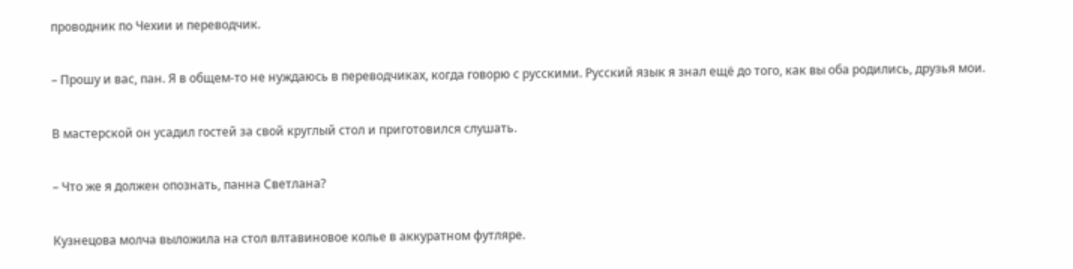проводник по Чехии и переводчик.

– Прошу и вас, пан. Я в общем-то не нуждаюсь в переводчиках, когда говорю с русскими. Русский язык я знал ещё до того, как вы оба родились, друзья мои.

В мастерской он усадил гостей за свой круглый стол и приготовился слушать.

– Что же я должен опознать, панна Светлана?

Кузнецова молча выложила на стол влтавиновое колье в аккуратном футляре.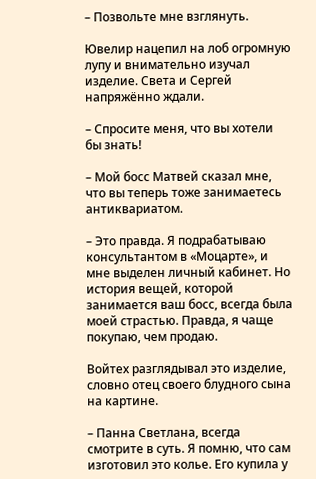– Позвольте мне взглянуть.

Ювелир нацепил на лоб огромную лупу и внимательно изучал изделие. Света и Сергей напряжённо ждали.

– Спросите меня, что вы хотели бы знать!

– Мой босс Матвей сказал мне, что вы теперь тоже занимаетесь антиквариатом.

– Это правда. Я подрабатываю консультантом в «Моцарте», и мне выделен личный кабинет. Но история вещей, которой занимается ваш босс, всегда была моей страстью. Правда, я чаще покупаю, чем продаю.

Войтех разглядывал это изделие, словно отец своего блудного сына на картине.

– Панна Светлана, всегда смотрите в суть. Я помню, что сам изготовил это колье. Его купила у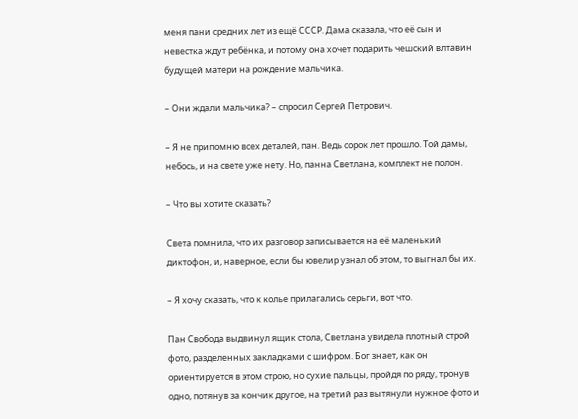меня пани средних лет из ещё СССР. Дама сказала, что её сын и невестка ждут ребёнка, и потому она хочет подарить чешский влтавин будущей матери на рождение мальчика.

– Они ждали мальчика? – спросил Сергей Петрович.

– Я не припомню всех деталей, пан. Ведь сорок лет прошло. Той дамы, небось, и на свете уже нету. Но, панна Светлана, комплект не полон.

– Что вы хотите сказать?

Света помнила, что их разговор записывается на её маленький диктофон, и, наверное, если бы ювелир узнал об этом, то выгнал бы их.

– Я хочу сказать, что к колье прилагались серьги, вот что.

Пан Свобода выдвинул ящик стола, Светлана увидела плотный строй фото, разделенных закладками с шифром. Бог знает, как он ориентируется в этом строю, но сухие пальцы, пройдя по ряду, тронув одно, потянув за кончик другое, на третий раз вытянули нужное фото и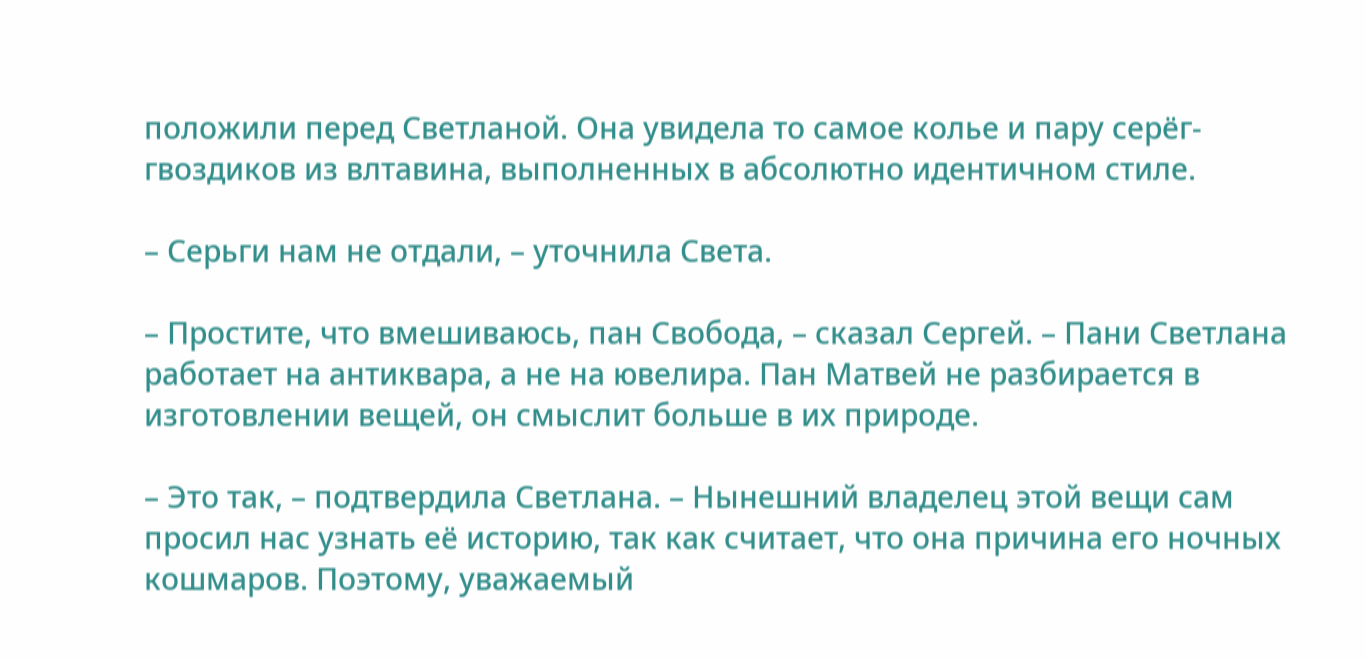положили перед Светланой. Она увидела то самое колье и пару серёг-гвоздиков из влтавина, выполненных в абсолютно идентичном стиле.

– Серьги нам не отдали, – уточнила Света.

– Простите, что вмешиваюсь, пан Свобода, – сказал Сергей. – Пани Светлана работает на антиквара, а не на ювелира. Пан Матвей не разбирается в изготовлении вещей, он смыслит больше в их природе.

– Это так, – подтвердила Светлана. – Нынешний владелец этой вещи сам просил нас узнать её историю, так как считает, что она причина его ночных кошмаров. Поэтому, уважаемый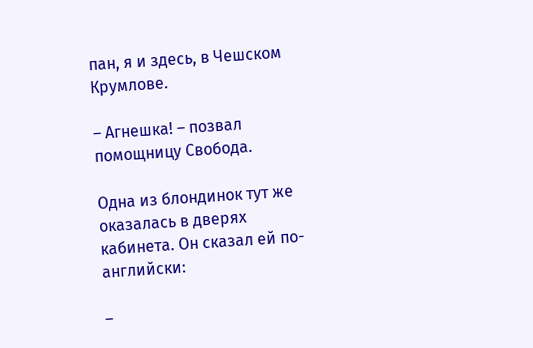пан, я и здесь, в Чешском Крумлове.

– Агнешка! – позвал помощницу Свобода.

Одна из блондинок тут же оказалась в дверях кабинета. Он сказал ей по-английски:

–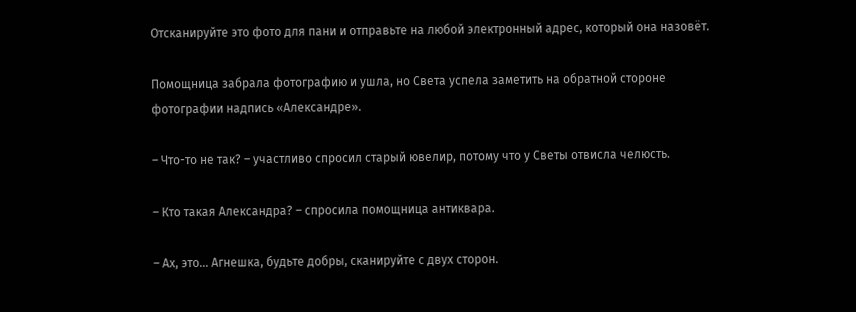Отсканируйте это фото для пани и отправьте на любой электронный адрес, который она назовёт.

Помощница забрала фотографию и ушла, но Света успела заметить на обратной стороне фотографии надпись «Александре».

– Что-то не так? – участливо спросил старый ювелир, потому что у Светы отвисла челюсть.

– Кто такая Александра? – спросила помощница антиквара.

– Ах, это… Агнешка, будьте добры, сканируйте с двух сторон.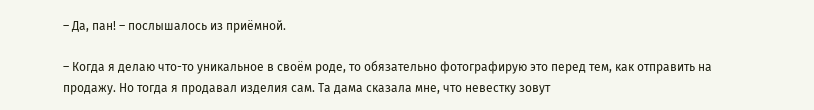– Да, пан! – послышалось из приёмной.

– Когда я делаю что-то уникальное в своём роде, то обязательно фотографирую это перед тем, как отправить на продажу. Но тогда я продавал изделия сам. Та дама сказала мне, что невестку зовут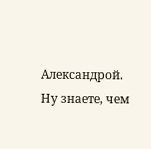Александрой. Ну знаете, чем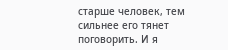старше человек, тем сильнее его тянет поговорить. И я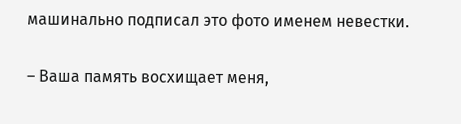машинально подписал это фото именем невестки.

– Ваша память восхищает меня,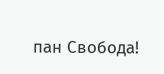пан Свобода!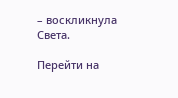– воскликнула Света.

Перейти на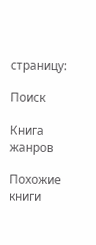страницу:

Поиск

Книга жанров

Похожие книги